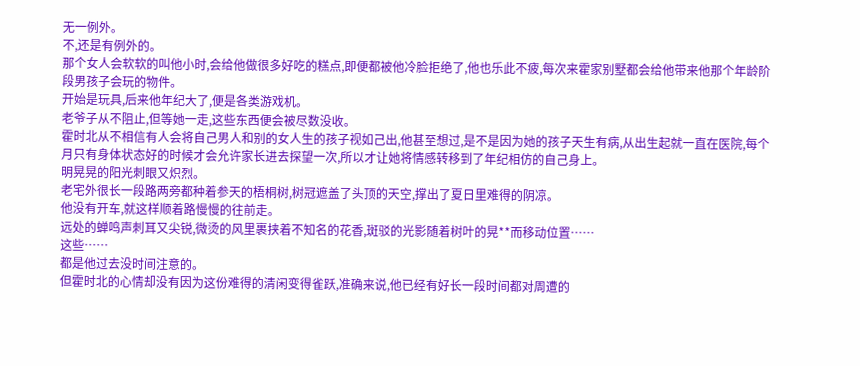无一例外。
不,还是有例外的。
那个女人会软软的叫他小时,会给他做很多好吃的糕点,即便都被他冷脸拒绝了,他也乐此不疲,每次来霍家别墅都会给他带来他那个年龄阶段男孩子会玩的物件。
开始是玩具,后来他年纪大了,便是各类游戏机。
老爷子从不阻止,但等她一走,这些东西便会被尽数没收。
霍时北从不相信有人会将自己男人和别的女人生的孩子视如己出,他甚至想过,是不是因为她的孩子天生有病,从出生起就一直在医院,每个月只有身体状态好的时候才会允许家长进去探望一次,所以才让她将情感转移到了年纪相仿的自己身上。
明晃晃的阳光刺眼又炽烈。
老宅外很长一段路两旁都种着参天的梧桐树,树冠遮盖了头顶的天空,撑出了夏日里难得的阴凉。
他没有开车,就这样顺着路慢慢的往前走。
远处的蝉鸣声刺耳又尖锐,微烫的风里裹挟着不知名的花香,斑驳的光影随着树叶的晃**而移动位置……
这些……
都是他过去没时间注意的。
但霍时北的心情却没有因为这份难得的清闲变得雀跃,准确来说,他已经有好长一段时间都对周遭的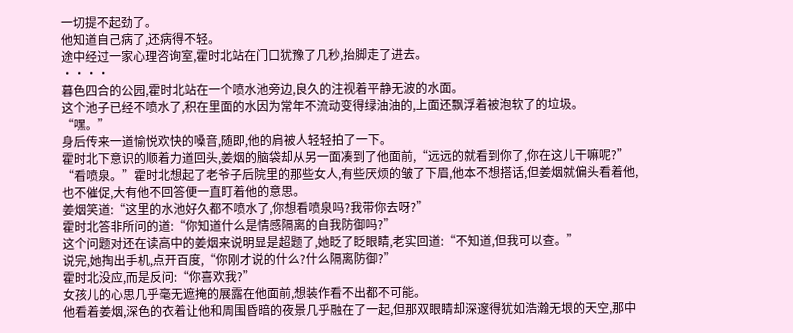一切提不起劲了。
他知道自己病了,还病得不轻。
途中经过一家心理咨询室,霍时北站在门口犹豫了几秒,抬脚走了进去。
····
暮色四合的公园,霍时北站在一个喷水池旁边,良久的注视着平静无波的水面。
这个池子已经不喷水了,积在里面的水因为常年不流动变得绿油油的,上面还飘浮着被泡软了的垃圾。
“嘿。”
身后传来一道愉悦欢快的嗓音,随即,他的肩被人轻轻拍了一下。
霍时北下意识的顺着力道回头,姜烟的脑袋却从另一面凑到了他面前,“远远的就看到你了,你在这儿干嘛呢?”
“看喷泉。”霍时北想起了老爷子后院里的那些女人,有些厌烦的皱了下眉,他本不想搭话,但姜烟就偏头看着他,也不催促,大有他不回答便一直盯着他的意思。
姜烟笑道:“这里的水池好久都不喷水了,你想看喷泉吗?我带你去呀?”
霍时北答非所问的道:“你知道什么是情感隔离的自我防御吗?”
这个问题对还在读高中的姜烟来说明显是超题了,她眨了眨眼睛,老实回道:“不知道,但我可以查。”
说完,她掏出手机,点开百度,“你刚才说的什么?什么隔离防御?”
霍时北没应,而是反问:“你喜欢我?”
女孩儿的心思几乎毫无遮掩的展露在他面前,想装作看不出都不可能。
他看着姜烟,深色的衣着让他和周围昏暗的夜景几乎融在了一起,但那双眼睛却深邃得犹如浩瀚无垠的天空,那中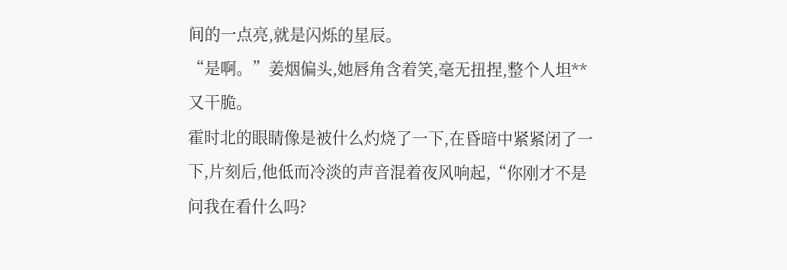间的一点亮,就是闪烁的星辰。
“是啊。”姜烟偏头,她唇角含着笑,毫无扭捏,整个人坦**又干脆。
霍时北的眼睛像是被什么灼烧了一下,在昏暗中紧紧闭了一下,片刻后,他低而冷淡的声音混着夜风响起,“你刚才不是问我在看什么吗?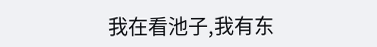我在看池子,我有东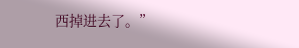西掉进去了。”